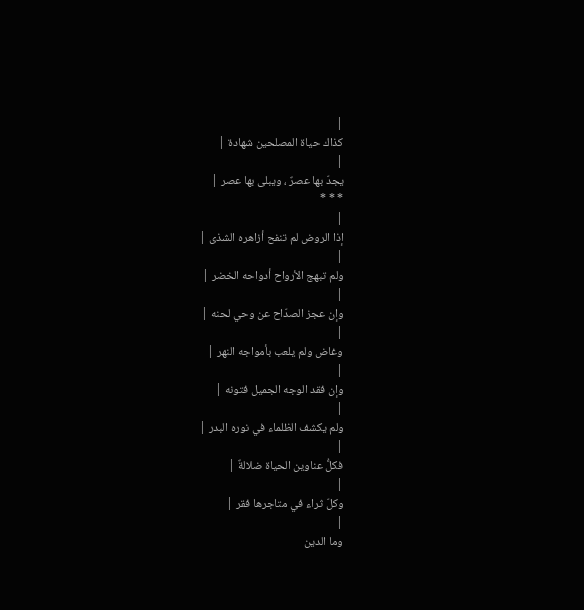|
كذاك حياة المصلحين شهادة |
|
يجدّ بها عصرٌ ، ويبلى بها عصر |
* * *
|
إذا الروض لم تنفح أزاهره الشذى |
|
ولم تبهج الأرواح أدواحه الخضر |
|
وإن عجز الصدّاح عن وحي لحنه |
|
وغاض ولم يلعب بأمواجه النهر |
|
وإن فقد الوجه الجميل فتونه |
|
ولم يكشف الظلماء في نوره البدر |
|
فكلُّ عناوين الحياة ضلالةٌ |
|
وكلّ ثراء في متاجرها فقر |
|
وما الدين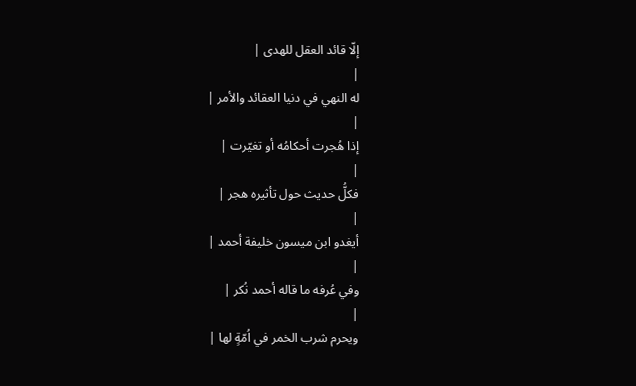إلّا قائد العقل للهدى |
|
له النهي في دنيا العقائد والأمر |
|
إذا هُجرت أحكامُه أو تغيّرت |
|
فكلُّ حديث حول تأثيره هجر |
|
أيغدو ابن ميسون خليفة أحمد |
|
وفي عُرفه ما قاله أحمد نُكر |
|
ويحرم شرب الخمر في اُمّةٍ لها |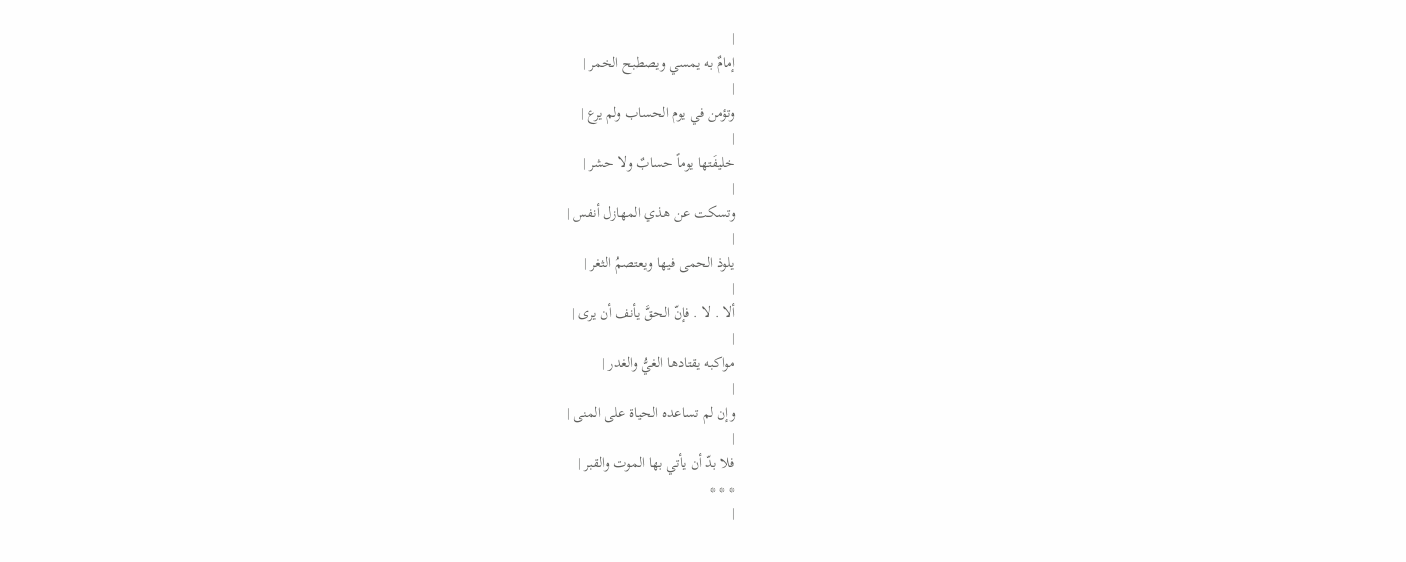|
إمامٌ به يمسي ويصطبح الخمر |
|
وتؤمن في يوم الحساب ولم يرع |
|
خليفَتها يوماً حسابٌ ولا حشر |
|
وتسكت عن هذي المهازل أنفس |
|
يلوذ الحمى فيها ويعتصمُ الثغر |
|
ألا . لا . فإنّ الحقَّ يأنف أن يرى |
|
مواكبه يقتادها الغيُّ والغدر |
|
وإن لم تساعده الحياة على المنى |
|
فلا بدّ أن يأتي بها الموت والقبر |
* * *
|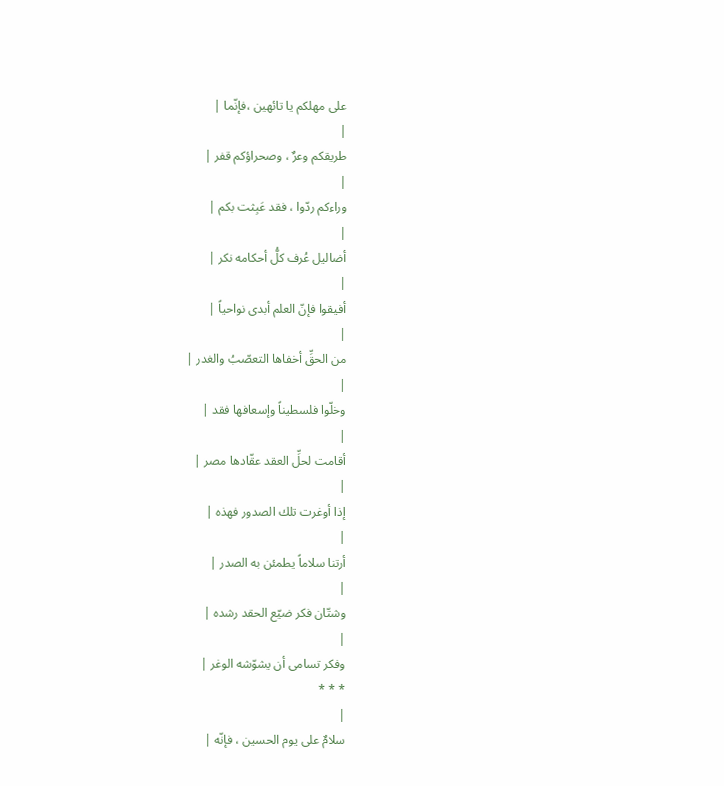على مهلكم يا تائهين ،فإنّما |
|
طريقكم وعرٌ ، وصحراؤكم قفر |
|
وراءكم ردّوا ، فقد عَبِثت بكم |
|
أضاليل عُرف كلُّ أحكامه نكر |
|
أفيقوا فإنّ العلم أبدى نواحياً |
|
من الحقِّ أخفاها التعصّبُ والغدر |
|
وخلّوا فلسطيناً وإسعافها فقد |
|
أقامت لحلِّ العقد عقّادها مصر |
|
إذا أوغرت تلك الصدور فهذه |
|
أرتنا سلاماً يطمئن به الصدر |
|
وشتّان فكر ضيّع الحقد رشده |
|
وفكر تسامى أن يشوّشه الوغر |
* * *
|
سلامٌ على يوم الحسين ، فإنّه |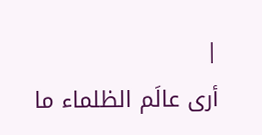|
أرى عالَم الظلماء ما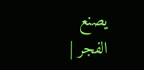يصنع الفجر |